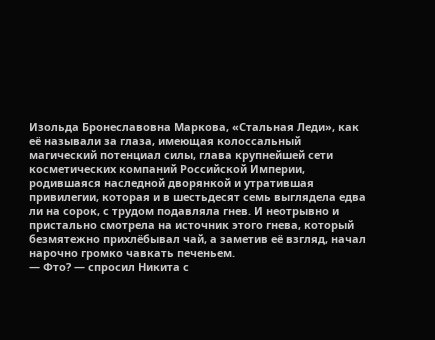Изольда Бронеславовна Маркова, «Стальная Леди», как её называли за глаза, имеющая колоссальный магический потенциал силы, глава крупнейшей сети косметических компаний Российской Империи, родившаяся наследной дворянкой и утратившая привилегии, которая и в шестьдесят семь выглядела едва ли на сорок, с трудом подавляла гнев. И неотрывно и пристально смотрела на источник этого гнева, который безмятежно прихлёбывал чай, а заметив её взгляд, начал нарочно громко чавкать печеньем.
— Фто? — спросил Никита с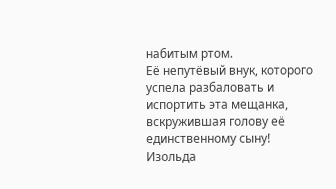набитым ртом.
Её непутёвый внук, которого успела разбаловать и испортить эта мещанка, вскружившая голову её единственному сыну! Изольда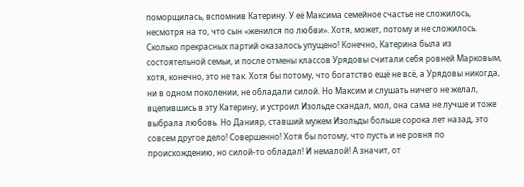поморщилась, вспомнив Катерину. У её Максима семейное счастье не сложилось, несмотря на то, что сын «женился по любви». Хотя, может, потому и не сложилось. Сколько прекрасных партий оказалось упущено! Конечно, Катерина была из состоятельной семьи, и после отмены классов Урядовы считали себя ровней Марковым, хотя, конечно, это не так. Хотя бы потому, что богатство ещё не всё, а Урядовы никогда, ни в одном поколении, не обладали силой. Но Максим и слушать ничего не желал, вцепившись в эту Катерину, и устроил Изольде скандал, мол, она сама не лучше и тоже выбрала любовь. Но Данияр, ставший мужем Изольды больше сорока лет назад, это совсем другое дело! Совершенно! Хотя бы потому, что пусть и не ровня по происхождению, но силой-то обладал! И немалой! А значит, от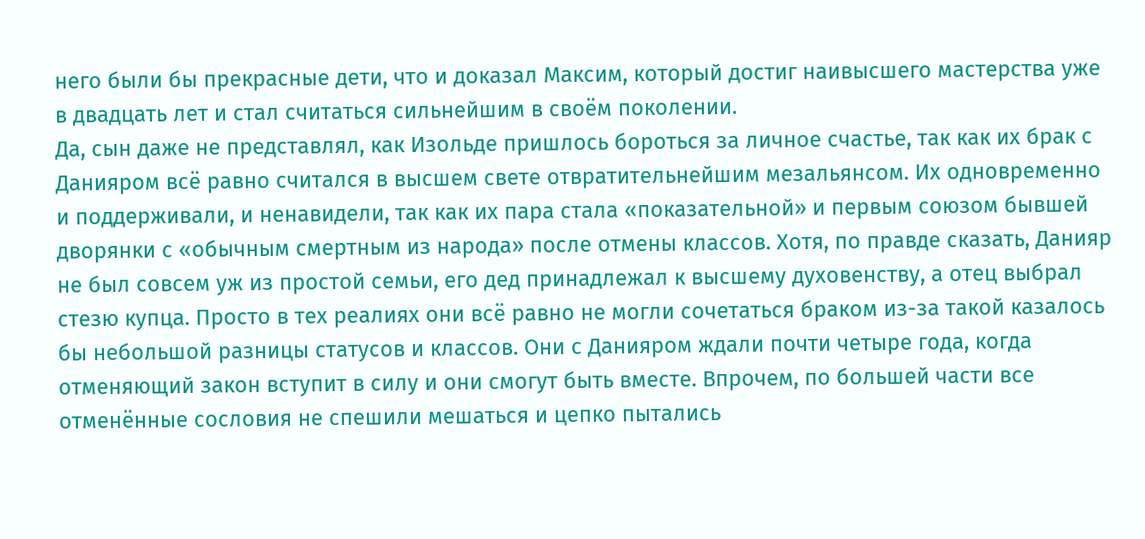него были бы прекрасные дети, что и доказал Максим, который достиг наивысшего мастерства уже в двадцать лет и стал считаться сильнейшим в своём поколении.
Да, сын даже не представлял, как Изольде пришлось бороться за личное счастье, так как их брак с Данияром всё равно считался в высшем свете отвратительнейшим мезальянсом. Их одновременно и поддерживали, и ненавидели, так как их пара стала «показательной» и первым союзом бывшей дворянки с «обычным смертным из народа» после отмены классов. Хотя, по правде сказать, Данияр не был совсем уж из простой семьи, его дед принадлежал к высшему духовенству, а отец выбрал стезю купца. Просто в тех реалиях они всё равно не могли сочетаться браком из-за такой казалось бы небольшой разницы статусов и классов. Они с Данияром ждали почти четыре года, когда отменяющий закон вступит в силу и они смогут быть вместе. Впрочем, по большей части все отменённые сословия не спешили мешаться и цепко пытались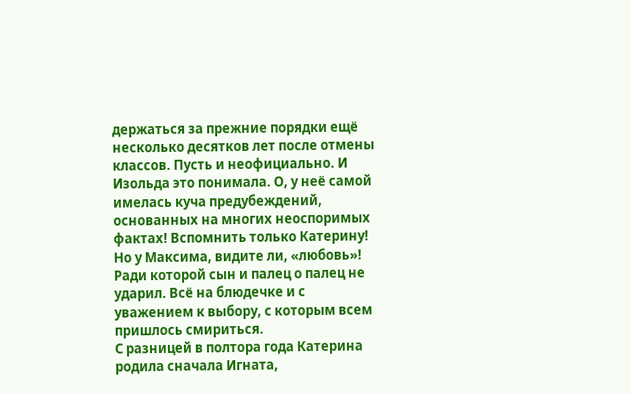держаться за прежние порядки ещё несколько десятков лет после отмены классов. Пусть и неофициально. И Изольда это понимала. О, у неё самой имелась куча предубеждений, основанных на многих неоспоримых фактах! Вспомнить только Катерину!
Но у Максима, видите ли, «любовь»! Ради которой сын и палец о палец не ударил. Всё на блюдечке и с уважением к выбору, с которым всем пришлось смириться.
С разницей в полтора года Катерина родила сначала Игната,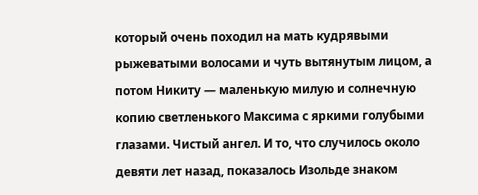который очень походил на мать кудрявыми рыжеватыми волосами и чуть вытянутым лицом, а потом Никиту — маленькую милую и солнечную копию светленького Максима с яркими голубыми глазами. Чистый ангел. И то, что случилось около девяти лет назад, показалось Изольде знаком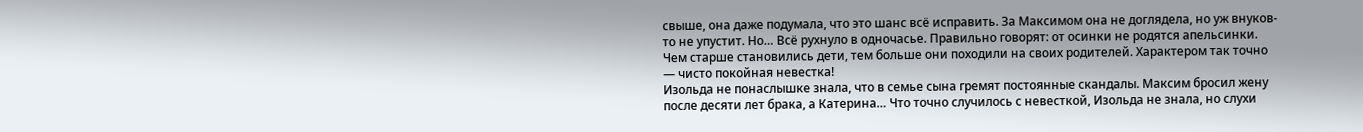свыше, она даже подумала, что это шанс всё исправить. За Максимом она не доглядела, но уж внуков-то не упустит. Но… Всё рухнуло в одночасье. Правильно говорят: от осинки не родятся апельсинки. Чем старше становились дети, тем больше они походили на своих родителей. Характером так точно — чисто покойная невестка!
Изольда не понаслышке знала, что в семье сына гремят постоянные скандалы. Максим бросил жену после десяти лет брака, а Катерина… Что точно случилось с невесткой, Изольда не знала, но слухи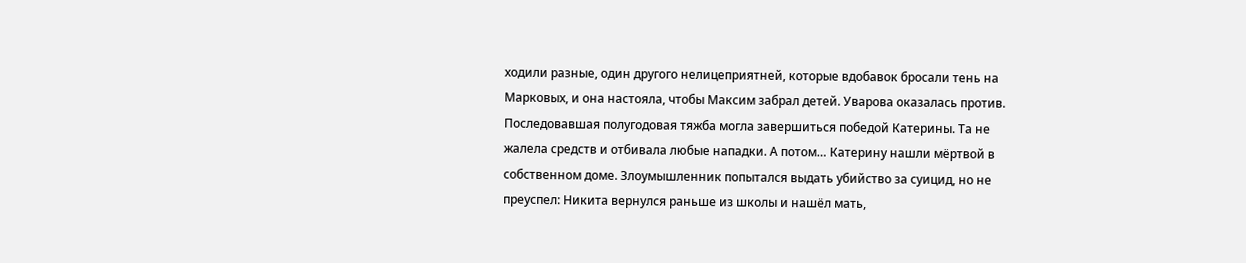ходили разные, один другого нелицеприятней, которые вдобавок бросали тень на Марковых, и она настояла, чтобы Максим забрал детей. Уварова оказалась против. Последовавшая полугодовая тяжба могла завершиться победой Катерины. Та не жалела средств и отбивала любые нападки. А потом… Катерину нашли мёртвой в собственном доме. Злоумышленник попытался выдать убийство за суицид, но не преуспел: Никита вернулся раньше из школы и нашёл мать,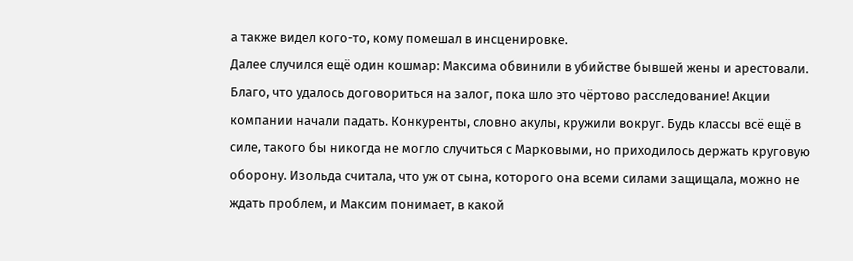а также видел кого-то, кому помешал в инсценировке.
Далее случился ещё один кошмар: Максима обвинили в убийстве бывшей жены и арестовали. Благо, что удалось договориться на залог, пока шло это чёртово расследование! Акции компании начали падать. Конкуренты, словно акулы, кружили вокруг. Будь классы всё ещё в силе, такого бы никогда не могло случиться с Марковыми, но приходилось держать круговую оборону. Изольда считала, что уж от сына, которого она всеми силами защищала, можно не ждать проблем, и Максим понимает, в какой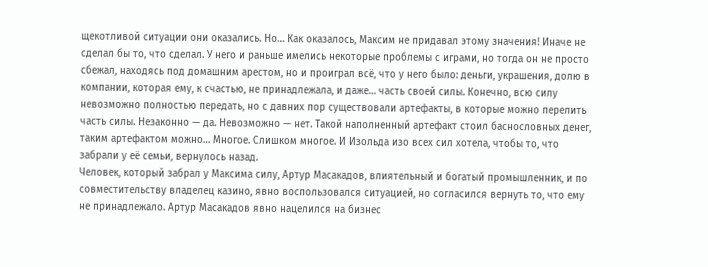щекотливой ситуации они оказались. Но… Как оказалось, Максим не придавал этому значения! Иначе не сделал бы то, что сделал. У него и раньше имелись некоторые проблемы с играми, но тогда он не просто сбежал, находясь под домашним арестом, но и проиграл всё, что у него было: деньги, украшения, долю в компании, которая ему, к счастью, не принадлежала, и даже… часть своей силы. Конечно, всю силу невозможно полностью передать, но с давних пор существовали артефакты, в которые можно перелить часть силы. Незаконно — да. Невозможно — нет. Такой наполненный артефакт стоил баснословных денег, таким артефактом можно… Многое. Слишком многое. И Изольда изо всех сил хотела, чтобы то, что забрали у её семьи, вернулось назад.
Человек, который забрал у Максима силу, Артур Масакадов, влиятельный и богатый промышленник, и по совместительству владелец казино, явно воспользовался ситуацией, но согласился вернуть то, что ему не принадлежало. Артур Масакадов явно нацелился на бизнес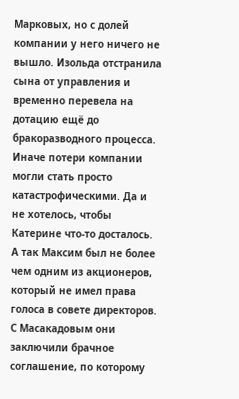Марковых, но с долей компании у него ничего не вышло. Изольда отстранила сына от управления и временно перевела на дотацию ещё до бракоразводного процесса. Иначе потери компании могли стать просто катастрофическими. Да и не хотелось, чтобы Катерине что-то досталось. А так Максим был не более чем одним из акционеров, который не имел права голоса в совете директоров.
С Масакадовым они заключили брачное соглашение, по которому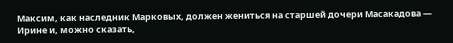Максим, как наследник Марковых, должен жениться на старшей дочери Масакадова — Ирине и, можно сказать,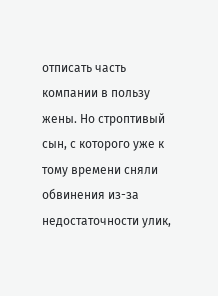отписать часть компании в пользу жены. Но строптивый сын, с которого уже к тому времени сняли обвинения из-за недостаточности улик,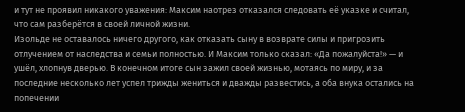и тут не проявил никакого уважения: Максим наотрез отказался следовать её указке и считал, что сам разберётся в своей личной жизни.
Изольде не оставалось ничего другого, как отказать сыну в возврате силы и пригрозить отлучением от наследства и семьи полностью. И Максим только сказал: «Да пожалуйста!» — и ушёл, хлопнув дверью. В конечном итоге сын зажил своей жизнью, мотаясь по миру, и за последние несколько лет успел трижды жениться и дважды развестись, а оба внука остались на попечении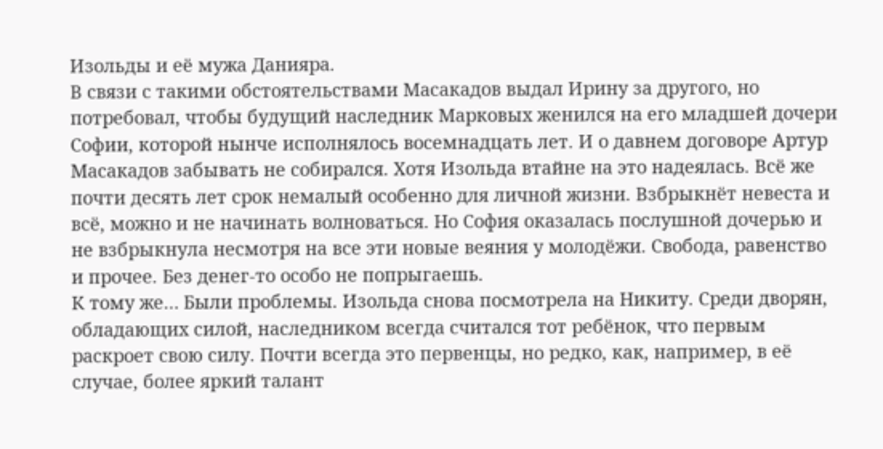Изольды и её мужа Данияра.
В связи с такими обстоятельствами Масакадов выдал Ирину за другого, но потребовал, чтобы будущий наследник Марковых женился на его младшей дочери Софии, которой нынче исполнялось восемнадцать лет. И о давнем договоре Артур Масакадов забывать не собирался. Хотя Изольда втайне на это надеялась. Всё же почти десять лет срок немалый особенно для личной жизни. Взбрыкнёт невеста и всё, можно и не начинать волноваться. Но София оказалась послушной дочерью и не взбрыкнула несмотря на все эти новые веяния у молодёжи. Свобода, равенство и прочее. Без денег-то особо не попрыгаешь.
К тому же… Были проблемы. Изольда снова посмотрела на Никиту. Среди дворян, обладающих силой, наследником всегда считался тот ребёнок, что первым раскроет свою силу. Почти всегда это первенцы, но редко, как, например, в её случае, более яркий талант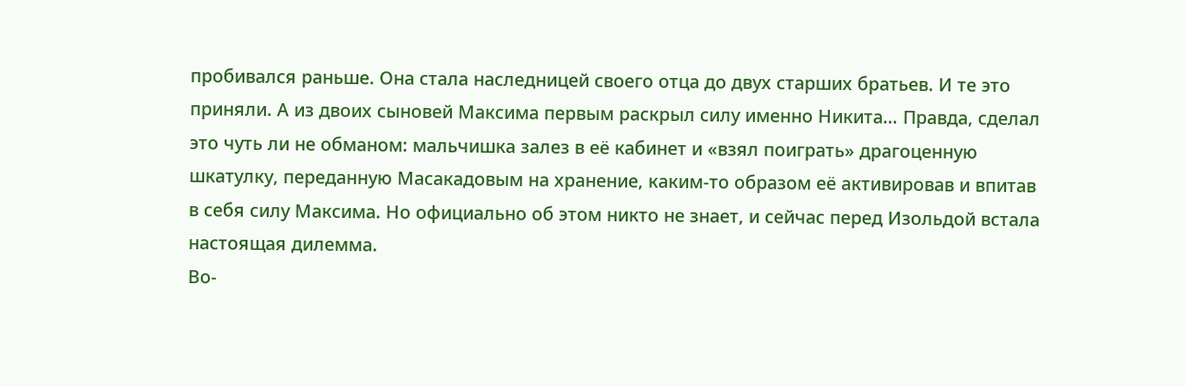пробивался раньше. Она стала наследницей своего отца до двух старших братьев. И те это приняли. А из двоих сыновей Максима первым раскрыл силу именно Никита… Правда, сделал это чуть ли не обманом: мальчишка залез в её кабинет и «взял поиграть» драгоценную шкатулку, переданную Масакадовым на хранение, каким-то образом её активировав и впитав в себя силу Максима. Но официально об этом никто не знает, и сейчас перед Изольдой встала настоящая дилемма.
Во-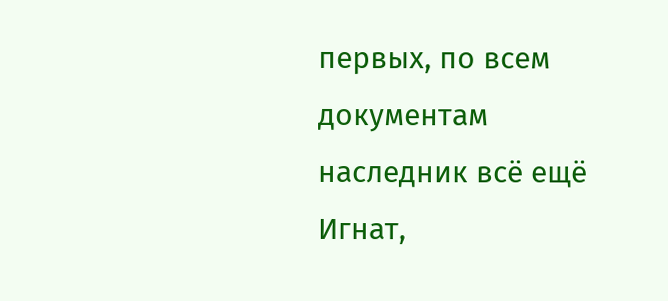первых, по всем документам наследник всё ещё Игнат,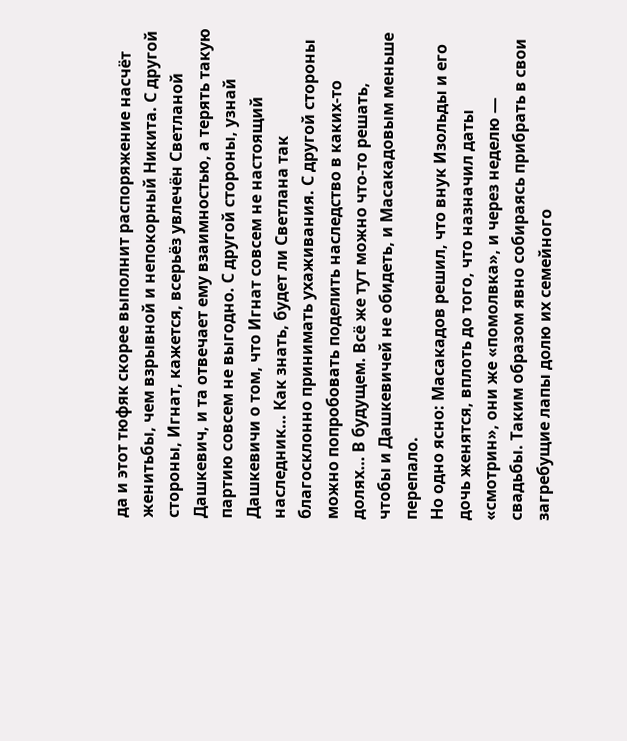да и этот тюфяк скорее выполнит распоряжение насчёт женитьбы, чем взрывной и непокорный Никита. С другой стороны, Игнат, кажется, всерьёз увлечён Светланой Дашкевич, и та отвечает ему взаимностью, а терять такую партию совсем не выгодно. С другой стороны, узнай Дашкевичи о том, что Игнат совсем не настоящий наследник… Как знать, будет ли Светлана так благосклонно принимать ухаживания. С другой стороны можно попробовать поделить наследство в каких-то долях… В будущем. Всё же тут можно что-то решать, чтобы и Дашкевичей не обидеть, и Масакадовым меньше перепало.
Но одно ясно: Масакадов решил, что внук Изольды и его дочь женятся, вплоть до того, что назначил даты «смотрин», они же «помолвка», и через неделю — свадьбы. Таким образом явно собираясь прибрать в свои загребущие лапы долю их семейного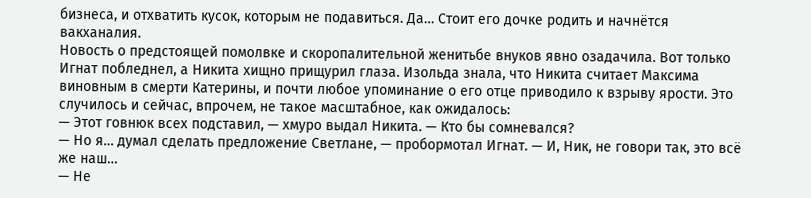бизнеса, и отхватить кусок, которым не подавиться. Да… Стоит его дочке родить и начнётся вакханалия.
Новость о предстоящей помолвке и скоропалительной женитьбе внуков явно озадачила. Вот только Игнат побледнел, а Никита хищно прищурил глаза. Изольда знала, что Никита считает Максима виновным в смерти Катерины, и почти любое упоминание о его отце приводило к взрыву ярости. Это случилось и сейчас, впрочем, не такое масштабное, как ожидалось:
— Этот говнюк всех подставил, — хмуро выдал Никита. — Кто бы сомневался?
— Но я… думал сделать предложение Светлане, — пробормотал Игнат. — И, Ник, не говори так, это всё же наш…
— Не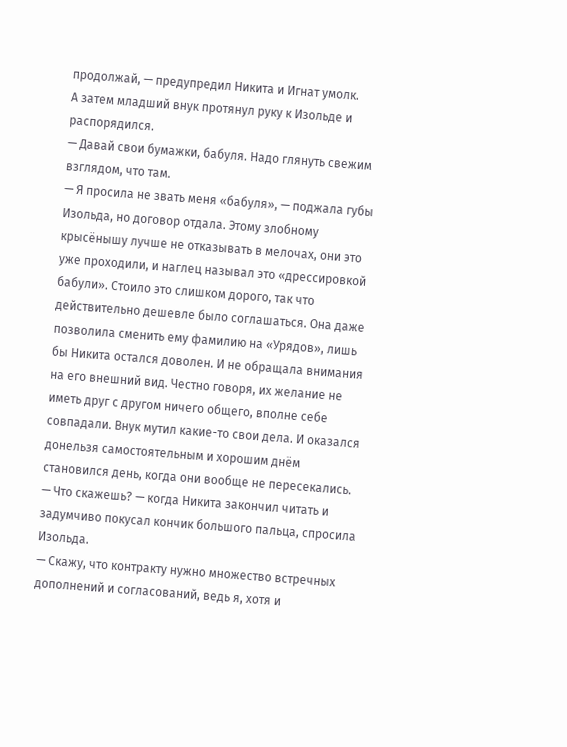продолжай, — предупредил Никита и Игнат умолк.
А затем младший внук протянул руку к Изольде и распорядился.
— Давай свои бумажки, бабуля. Надо глянуть свежим взглядом, что там.
— Я просила не звать меня «бабуля», — поджала губы Изольда, но договор отдала. Этому злобному крысёнышу лучше не отказывать в мелочах, они это уже проходили, и наглец называл это «дрессировкой бабули». Стоило это слишком дорого, так что действительно дешевле было соглашаться. Она даже позволила сменить ему фамилию на «Урядов», лишь бы Никита остался доволен. И не обращала внимания на его внешний вид. Честно говоря, их желание не иметь друг с другом ничего общего, вполне себе совпадали. Внук мутил какие-то свои дела. И оказался донельзя самостоятельным и хорошим днём становился день, когда они вообще не пересекались.
— Что скажешь? — когда Никита закончил читать и задумчиво покусал кончик большого пальца, спросила Изольда.
— Скажу, что контракту нужно множество встречных дополнений и согласований, ведь я, хотя и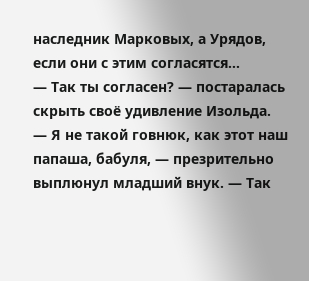наследник Марковых, а Урядов, если они с этим согласятся…
— Так ты согласен? — постаралась скрыть своё удивление Изольда.
— Я не такой говнюк, как этот наш папаша, бабуля, — презрительно выплюнул младший внук. — Так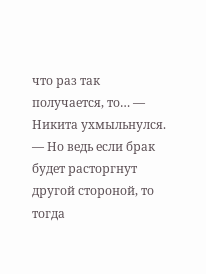что раз так получается, то… — Никита ухмыльнулся. — Но ведь если брак будет расторгнут другой стороной, то тогда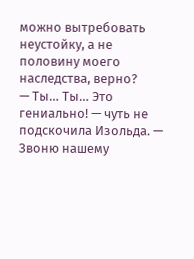можно вытребовать неустойку, а не половину моего наследства, верно?
— Ты… Ты… Это гениально! — чуть не подскочила Изольда. — Звоню нашему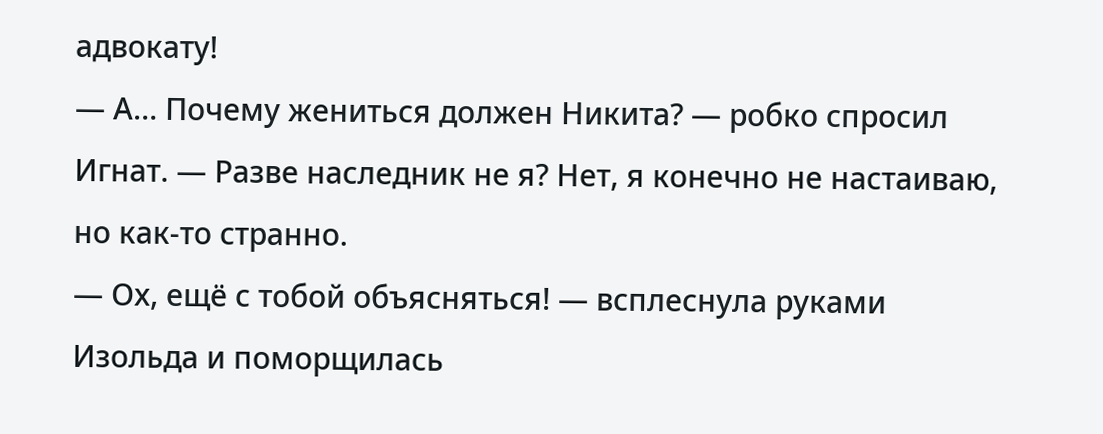адвокату!
— А… Почему жениться должен Никита? — робко спросил Игнат. — Разве наследник не я? Нет, я конечно не настаиваю, но как-то странно.
— Ох, ещё с тобой объясняться! — всплеснула руками Изольда и поморщилась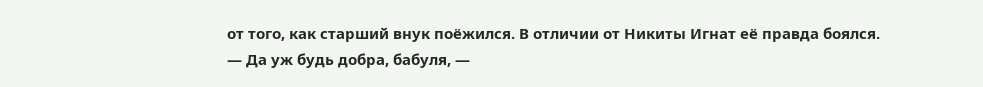от того, как старший внук поёжился. В отличии от Никиты Игнат её правда боялся.
— Да уж будь добра, бабуля, —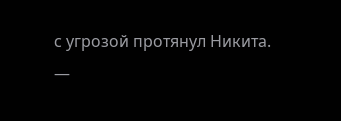с угрозой протянул Никита.
—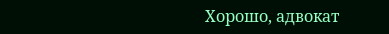Хорошо, адвокат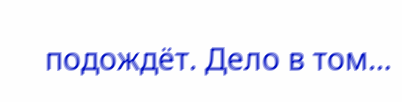подождёт. Дело в том…